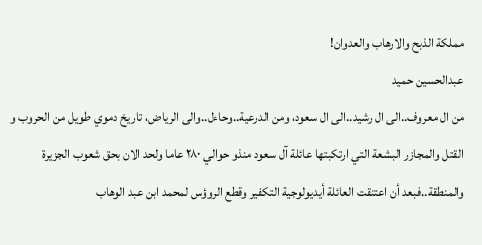مملكة الذبح والارهاب والعدوان!
عبدالحسين حميد
من ال معروف..الى ال رشيد..الى ال سعود، ومن الدرعية..وحاءل..والى الرياض، تاريخ دموي طويل من الحروب و القتل والمجازر البشعة التي ارتكبتها عائلة آل سعود منذو حوالي ٢٨٠ عاما ولحد الان بحق شعوب الجزيرة والمنطقة..فبعد أن اعتنقت العائلة أيديولوجية التكفير وقطع الروؤس لمحمد ابن عبد الوهاب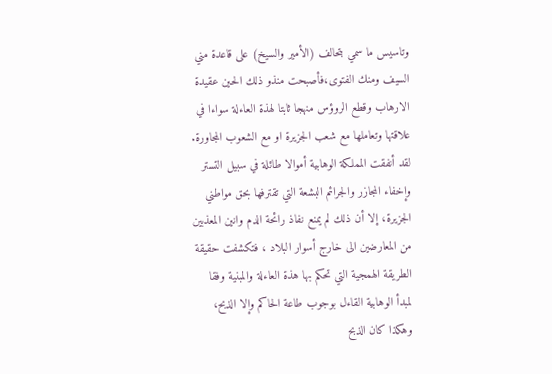وتاسيس ما سمي بتحالف (الأمير والسيخ) على قاعدة مني السيف ومنك الفتوى،فأصبحت منذو ذلك الحين عقيدة الارهاب وقطع الروؤس منهجا ثابتا لهذة العاءلة سواءا في علاقتها وتعاملها مع شعب الجزيرة او مع الشعوب المجاورة.
لقد أنفقت المملكة الوهابية أموالا طائلة في سبيل التستر وإخفاء المجازر والجرائم البشعة التي تقترفها بحق مواطني الجزيرة، إلا أن ذلك لم يمنع نفاذ رائحة الدم وانين المعذبين من المعارضين الى خارج أسوار البلاد ، فتكشفت حقيقة الطريقة الهمجية التي تحكم بها هذة العاءلة والمبنية وفقا لمبدأ الوهابية القاءل بوجوب طاعة الحاكم وإلا الذبح، وهكذا كان الذبح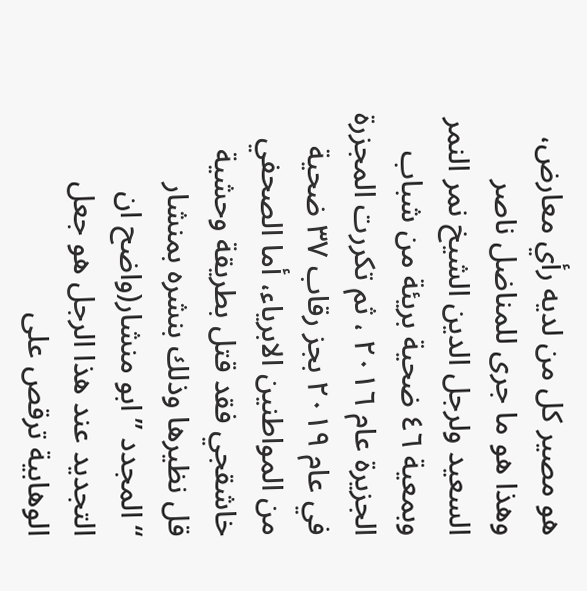هو مصير كل من لديه رأي معارض، وهذا هو ما جرى للمناضل ناصر السعيد ولرجل الدين الشيخ نمر النمر وبمعية ٤٦ ضحية بريئة من شباب الجزيرة عام ٢٠١٦ ، ثم تكررت المجزرة في عام ٢٠١٩ بجز رقاب ٣٧ ضحية من المواطنين الابرياء، أما الصحفي خاشقجي فقد قتل بطريقة وحشية قل نظيرها وذلك بنشره بمنشار “المجدد ” ابو منشار(واضح ان التجديد عند هذا الرجل هو جعل الوهابية ترقص على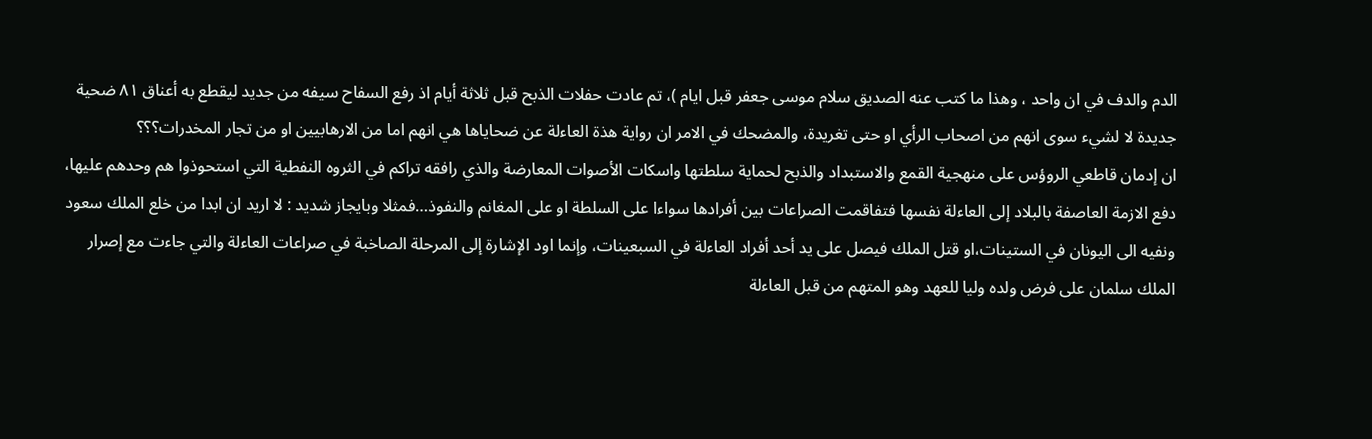الدم والدف في ان واحد ، وهذا ما كتب عنه الصديق سلام موسى جعفر قبل ايام )، تم عادت حفلات الذبح قبل ثلاثة أيام اذ رفع السفاح سيفه من جديد ليقطع به أعناق ٨١ ضحية جديدة لا لشيء سوى انهم من اصحاب الرأي او حتى تغريدة، والمضحك في الامر ان رواية هذة العاءلة عن ضحاياها هي انهم اما من الارهابيين او من تجار المخدرات؟؟؟
ان إدمان قاطعي الروؤس على منهجية القمع والاستبداد والذبح لحماية سلطتها واسكات الأصوات المعارضة والذي رافقه تراكم في الثروه النفطية التي استحوذوا هم وحدهم عليها، دفع الازمة العاصفة بالبلاد إلى العاءلة نفسها فتفاقمت الصراعات بين أفرادها سواءا على السلطة او على المغانم والنفوذ…فمثلا وبايجاز شديد : لا اريد ان ابدا من خلع الملك سعود ونفيه الى اليونان في الستينات،او قتل الملك فيصل على يد أحد أفراد العاءلة في السبعينات، وإنما اود الإشارة إلى المرحلة الصاخبة في صراعات العاءلة والتي جاءت مع إصرار الملك سلمان على فرض ولده وليا للعهد وهو المتهم من قبل العاءلة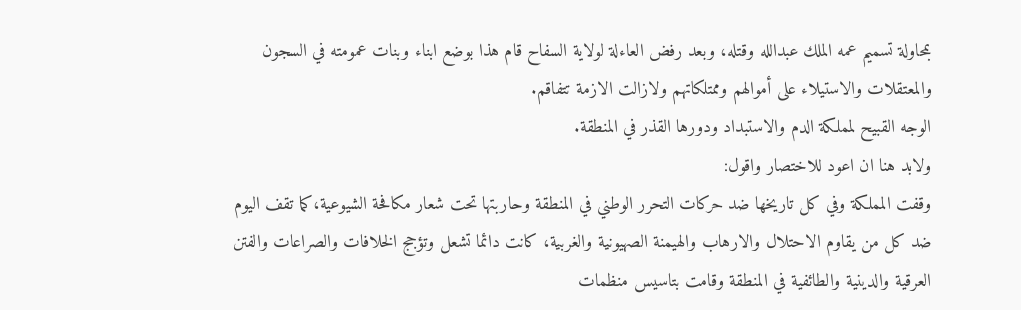بمحاولة تسميم عمه الملك عبدالله وقتله، وبعد رفض العاءلة لولاية السفاح قام هذا بوضع ابناء وبنات عمومته في السجون والمعتقلات والاستيلاء على أموالهم وممتلكاتهم ولازالت الازمة تتفاقم.
الوجه القبيح لمملكة الدم والاستبداد ودورها القذر في المنطقة.
ولابد هنا ان اعود للاختصار واقول:
وقفت المملكة وفي كل تاريخها ضد حركات التحرر الوطني في المنطقة وحاربتها تحت شعار مكافحة الشيوعية،كما تقف اليوم ضد كل من يقاوم الاحتلال والارهاب والهيمنة الصهيونية والغربية، كانت دائما تشعل وتؤجج الخلافات والصراعات والفتن العرقية والدينية والطائفية في المنطقة وقامت بتاسيس منظمات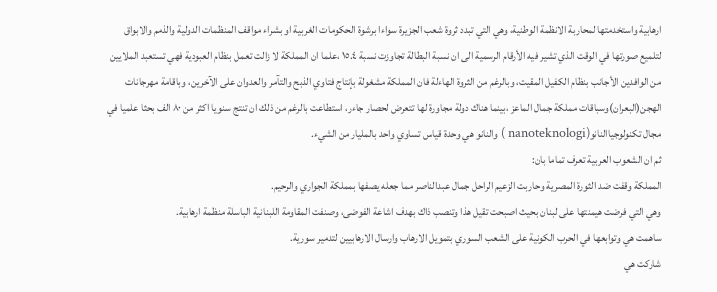ارهابية واستخدمتها لمحاربة الانظمة الوطنية، وهي التي تبدد ثروة شعب الجزيرة سواءا برشوة الحكومات الغربية او بشراء مواقف المنظمات الدولية والذمم والابواق لتلميع صورتها في الوقت الذي تشير فيه الأرقام الرسمية الى ان نسبة البطالة تجاوزت نسبة ١٥.٤ ،علما ان المملكة لا زالت تعمل بنظام العبودية فهي تستعبد الملايين من الوافدين الأجانب بنظام الكفيل المقيت، وبالرغم من الثروة الهاءلة فان المملكة مشغولة بإنتاج فتاوي الذبح والتآمر والعدوان على الآخرين، وباقامة مهرجانات الهجن(البعران)وسباقات مملكة جمال الماعز ،بينما هناك دولة مجاورة لها تتعرض لحصار جاءر، استطاعت بالرغم من ذلك ان تنتج سنويا اكثر من ٨٠ الف بحثا علميا في مجال تكنولوجياالنانو(nanoteknologi ) والنانو هي وحدة قياس تساوي واحد بالمليار من الشيء.
ثم ان الشعوب العربية تعرف تماما بان:
المملكة وقفت ضد الثورة المصرية وحاربت الزعيم الراحل جمال عبدالناصر مما جعله يصفها بمملكة الجواري والرحيم.
وهي التي فرضت هيمنتها على لبنان بحيث اصبحت تقيل هذا وتنصب ذاك بهدف اشاعة الفوضى، وصنفت المقاومة اللبنانية الباسلة منظمة ارهابية.
ساهمت هي وتوابعها في الحرب الكونية على الشعب السوري بتمويل الارهاب وارسال الارهابيين لتدمير سورية.
شاركت هي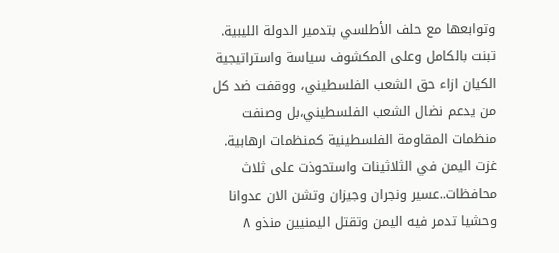وتوابعها مع حلف الأطلسي بتدمير الدولة الليبية.
تبنت بالكامل وعلى المكشوف سياسة واستراتيجية الكيان ازاء حق الشعب الفلسطيني، ووقفت ضد كل من يدعم نضال الشعب الفلسطيني،بل وصنفت منظمات المقاومة الفلسطينية كمنظمات ارهابية.
غزت اليمن في الثلاثينات واستحوذت على ثلاث محافظات..عسير ونجران وجيزان وتشن الان عدوانا وحشيا تدمر فيه اليمن وتقتل اليمنيين منذو ٨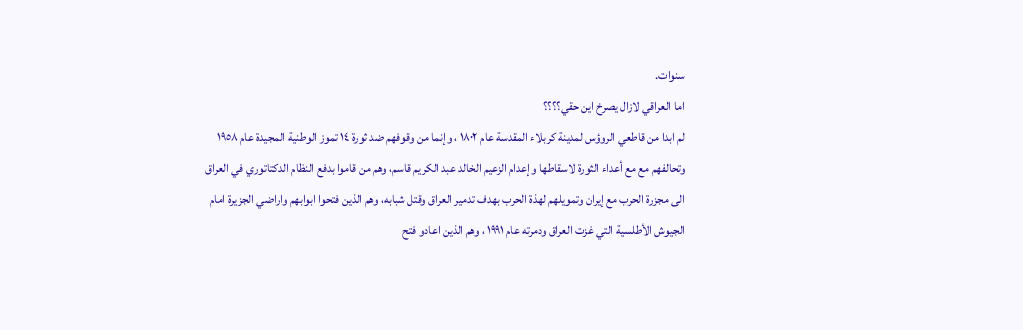سنوات.
اما العراقي لازال يصرخ اين حقي؟؟؟؟
لم ابدا من قاطعي الروؤس لمدينة كربلاء المقدسة عام ١٨٠٢ ، وإنما من وقوفهم ضد ثورة ١٤ تموز الوطنية المجيدة عام ١٩٥٨ وتحالفهم مع مع أعداء الثورة لاسقاطها وإعدام الزعيم الخالد عبد الكريم قاسم، وهم من قاموا بدفع النظام الدكتاتوري في العراق الى مجزرة الحرب مع إيران وتمويلهم لهذة الحرب بهدف تدمير العراق وقتل شبابه، وهم الذين فتحوا ابوابهم واراضي الجزيرة امام الجيوش الأطلسية التي غزت العراق ودمرته عام ١٩٩١ ، وهم الذين اعادو فتح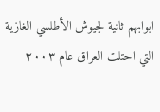ابوابهم ثانية لجيوش الأطلسي الغازية التي احتلت العراق عام ٢٠٠٣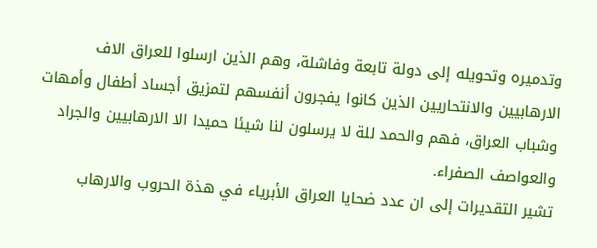وتدميره وتحويله إلى دولة تابعة وفاشلة، وهم الذين ارسلوا للعراق الاف الارهابيين والانتحاريين الذين كانوا يفجرون أنفسهم لتمزيق أجساد أطفال وأمهات وشباب العراق، فهم والحمد للة لا يرسلون لنا شيئا حميدا الا الارهابيين والجراد والعواصف الصفراء.
تشير التقديرات إلى ان عدد ضحايا العراق الأبرياء في هذة الحروب والارهاب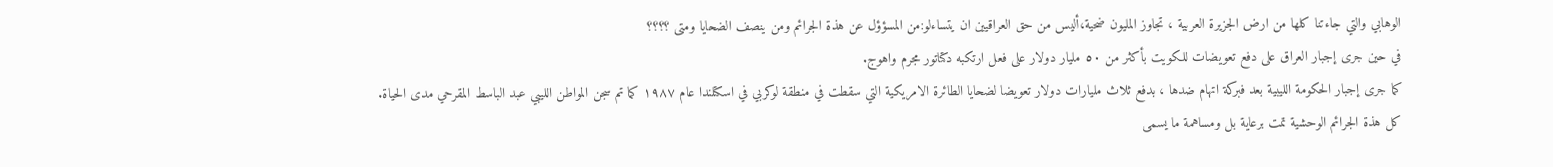الوهابي والتي جاءتنا كلها من ارض الجزيرة العربية ، تجاوز المليون ضحية،أليس من حق العراقيين ان يتساءلو:من المسؤؤل عن هذة الجرائم ومن ينصف الضحايا ومتى ؟؟؟؟
في حين جرى إجبار العراق على دفع تعويضات للكويت بأكثر من ٥٠ مليار دولار على فعل ارتكبه دكتاتور مجرم واهوج.
كما جرى إجبار الحكومة الليبية بعد فبركة اتهام ضدها ، بدفع ثلاث مليارات دولار تعويضا لضحايا الطائرة الامريكية التي سقطت في منطقة لوكربي في اسكتلندا عام ١٩٨٧ كما تم سجن المواطن الليبي عبد الباسط المقرحي مدى الحياة.
كل هذة الجرائم الوحشية تمت برعاية بل ومساهمة ما يسمى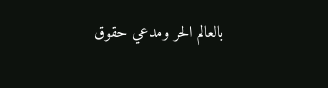بالعالم الحر ومدعي حقوق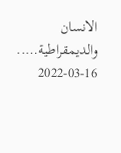الانسان والديمقراطية…..
2022-03-16